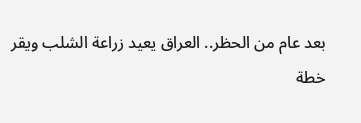بعد عام من الحظر.. العراق يعيد زراعة الشلب ويقر خطة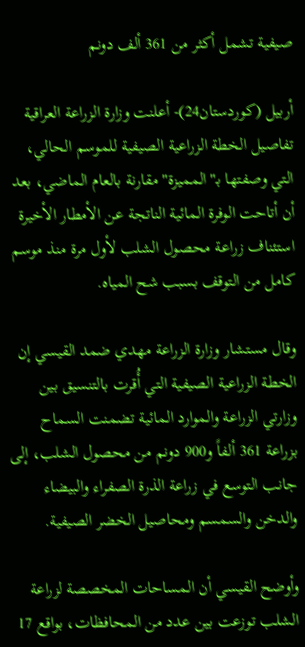صيفية تشمل أكثر من 361 ألف دونم

أربيل (كوردستان24)- أعلنت وزارة الزراعة العراقية تفاصيل الخطة الزراعية الصيفية للموسم الحالي، التي وصفتها بـ"المميزة" مقارنة بالعام الماضي، بعد أن أتاحت الوفرة المائية الناتجة عن الأمطار الأخيرة استئناف زراعة محصول الشلب لأول مرة منذ موسم كامل من التوقف بسبب شح المياه.

وقال مستشار وزارة الزراعة مهدي ضمد القيسي إن الخطة الزراعية الصيفية التي أُقرت بالتنسيق بين وزارتي الزراعة والموارد المائية تضمنت السماح بزراعة 361 ألفاً و900 دونم من محصول الشلب، إلى جانب التوسع في زراعة الذرة الصفراء والبيضاء والدخن والسمسم ومحاصيل الخضر الصيفية.

وأوضح القيسي أن المساحات المخصصة لزراعة الشلب توزعت بين عدد من المحافظات، بواقع 17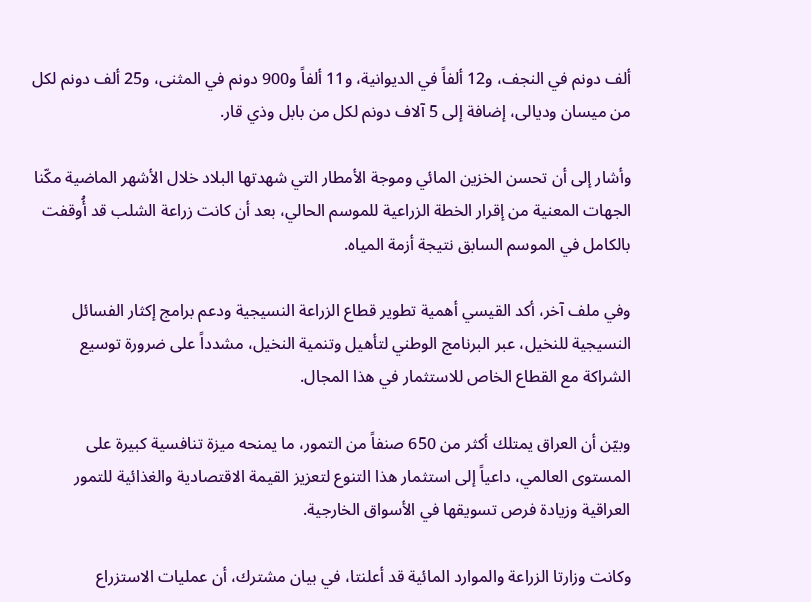ألف دونم في النجف، و12 ألفاً في الديوانية، و11 ألفاً و900 دونم في المثنى، و25 ألف دونم لكل من ميسان وديالى، إضافة إلى 5 آلاف دونم لكل من بابل وذي قار.

وأشار إلى أن تحسن الخزين المائي وموجة الأمطار التي شهدتها البلاد خلال الأشهر الماضية مكّنا الجهات المعنية من إقرار الخطة الزراعية للموسم الحالي، بعد أن كانت زراعة الشلب قد أُوقفت بالكامل في الموسم السابق نتيجة أزمة المياه.

وفي ملف آخر، أكد القيسي أهمية تطوير قطاع الزراعة النسيجية ودعم برامج إكثار الفسائل النسيجية للنخيل، عبر البرنامج الوطني لتأهيل وتنمية النخيل، مشدداً على ضرورة توسيع الشراكة مع القطاع الخاص للاستثمار في هذا المجال.

وبيّن أن العراق يمتلك أكثر من 650 صنفاً من التمور، ما يمنحه ميزة تنافسية كبيرة على المستوى العالمي، داعياً إلى استثمار هذا التنوع لتعزيز القيمة الاقتصادية والغذائية للتمور العراقية وزيادة فرص تسويقها في الأسواق الخارجية.

وكانت وزارتا الزراعة والموارد المائية قد أعلنتا، في بيان مشترك، أن عمليات الاستزراع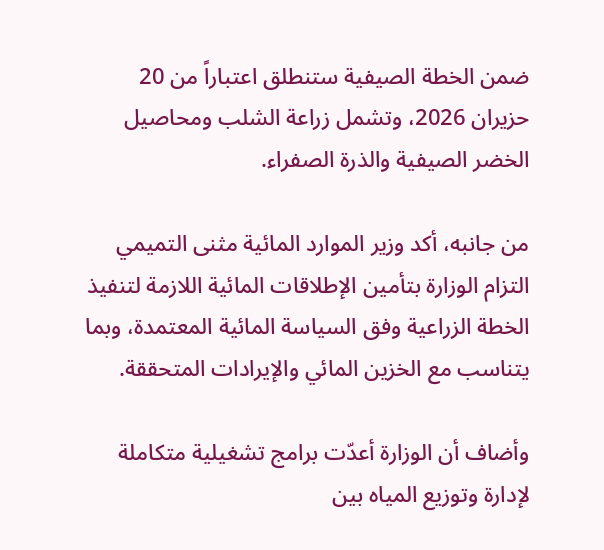ضمن الخطة الصيفية ستنطلق اعتباراً من 20 حزيران 2026، وتشمل زراعة الشلب ومحاصيل الخضر الصيفية والذرة الصفراء.

من جانبه، أكد وزير الموارد المائية مثنى التميمي التزام الوزارة بتأمين الإطلاقات المائية اللازمة لتنفيذ الخطة الزراعية وفق السياسة المائية المعتمدة، وبما يتناسب مع الخزين المائي والإيرادات المتحققة.

وأضاف أن الوزارة أعدّت برامج تشغيلية متكاملة لإدارة وتوزيع المياه بين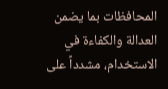المحافظات بما يضمن العدالة والكفاءة في الاستخدام، مشدداً على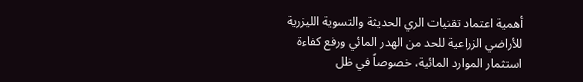أهمية اعتماد تقنيات الري الحديثة والتسوية الليزرية للأراضي الزراعية للحد من الهدر المائي ورفع كفاءة استثمار الموارد المائية، خصوصاً في ظل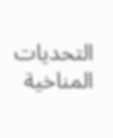التحديات المناخية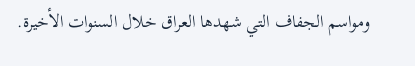ومواسم الجفاف التي شهدها العراق خلال السنوات الأخيرة.